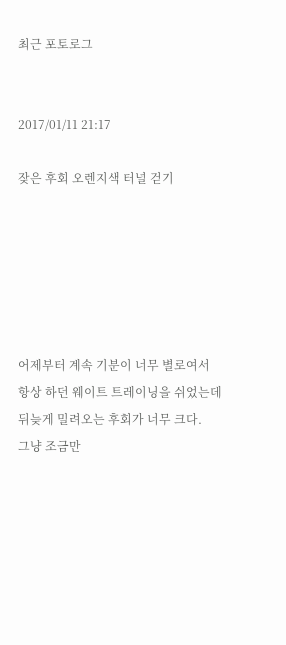최근 포토로그


2017/01/11 21:17

잦은 후회 오렌지색 터널 걷기






어제부터 계속 기분이 너무 별로여서
항상 하던 웨이트 트레이닝을 쉬었는데
뒤늦게 밀려오는 후회가 너무 크다.
그냥 조금만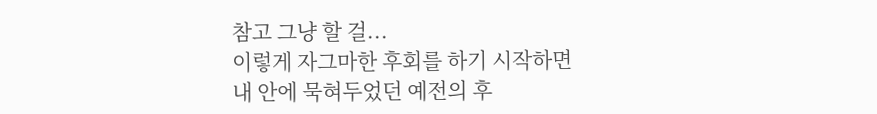참고 그냥 할 걸...
이렇게 자그마한 후회를 하기 시작하면
내 안에 묵혀두었던 예전의 후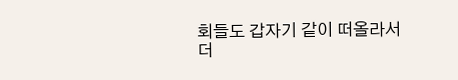회들도 갑자기 같이 떠올라서
더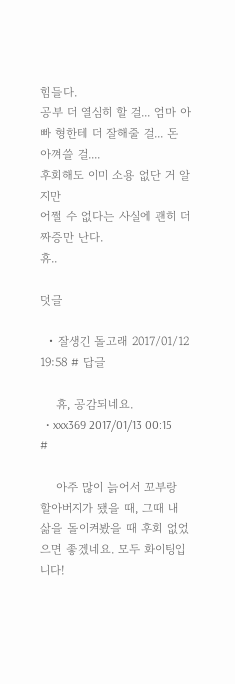힘들다.
공부 더 열심히 할 걸... 엄마 아빠 형한테 더 잘해줄 걸... 돈 아껴쓸 걸....
후회해도 이미 소용 없단 거 알지만
어쩔 수 없다는 사실에 괜히 더 짜증만 난다.
휴..

덧글

  • 잘생긴 돌고래 2017/01/12 19:58 # 답글

    휴, 공감되네요.
  • xxx369 2017/01/13 00:15 #

    아주 많이 늙어서 꼬부랑 할아버지가 됐을 때, 그때 내 삶을 돌이켜봤을 때 후회 없었으면 좋겠네요. 모두 화이팅입니다!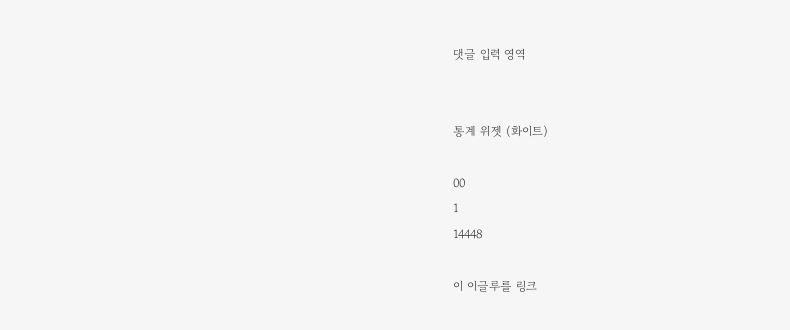댓글 입력 영역


통계 위젯 (화이트)

00
1
14448

이 이글루를 링크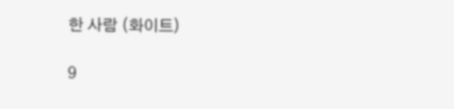한 사람 (화이트)

9